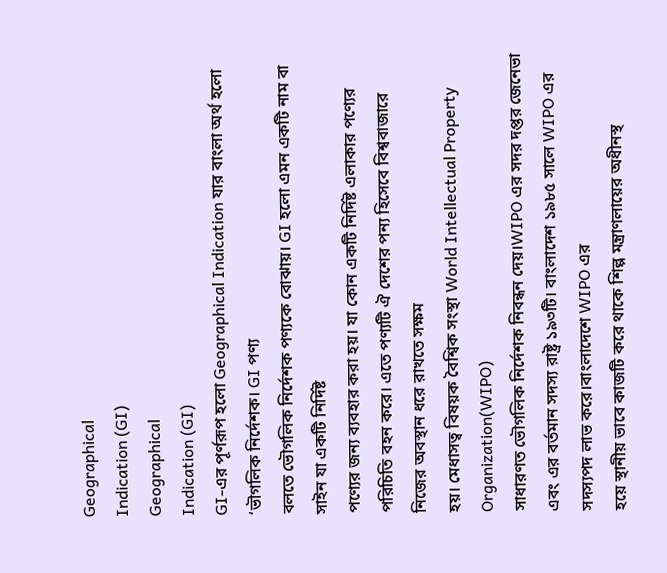Geographical
Indication (GI)
Geographical
Indication (GI)
GI-এর পূর্ণরূপ হলো Geographical Indication যার বাংলা অর্থ হলো ‘ভৗগলিক নির্দেশক। GI পণ্য
বলতে ভৌগলিক নির্দেশক পণ্যকে বোঝায়। GI হলো এমন একটি নাম বা সাইন যা একটি নির্দিষ্ট
পণ্যের জন্য ব্যবহার করা হয়। যা কোন একটি নির্দিষ্ট এলাকার পণ্যের পরিচিতি বহন করে। এতে পণ্যটি ঐ দেশের পন্য হিসেবে বিশ্ববাজারে নিজের অবস্থান ধরে রাখতে সক্ষম
হয়। মেধাসত্ব বিষয়ক বৈশ্বিক সংস্থা World Intellectual Property Organization(WIPO)
সাধারণত ভৌগলিক নির্দেশক নিবন্ধন দেয়।WIPO এর সদর দপ্তর জেনেভা এবং এর বর্তমান সদস্য রাষ্ট্র ১৯৩টি। বাংলাদেশ ১৯৮৫ সালে WIPO এর সদস্যপদ লাভ করে।বাংলাদেশে WIPO এর
হয়ে স্থানীয় ভাবে কাজটি করে থাকে শিল্প মন্ত্রাণলায়ের অধীনস্থ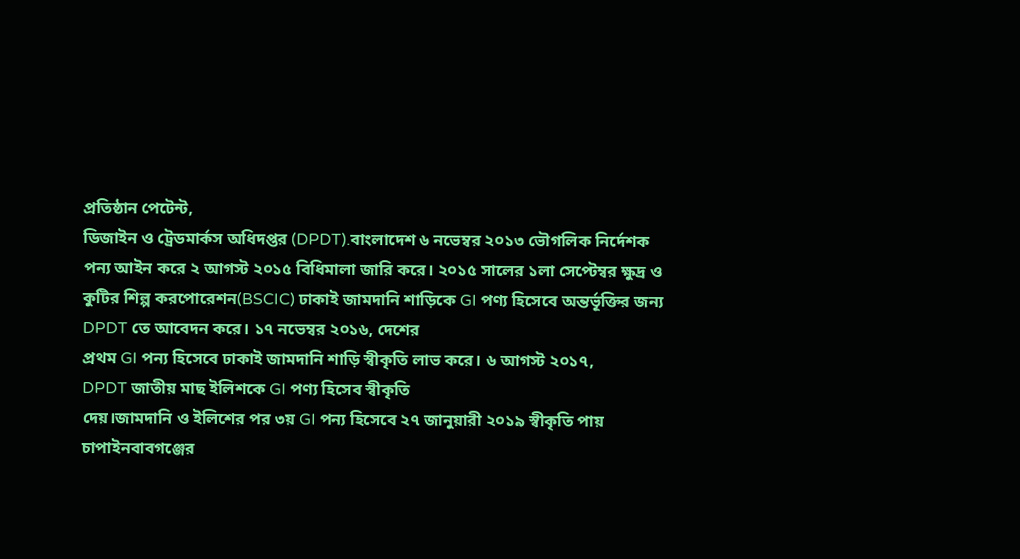প্রতিষ্ঠান পেটেন্ট,
ডিজাইন ও ট্রেডমার্কস অধিদপ্তর (DPDT).বাংলাদেশ ৬ নভেম্বর ২০১৩ ভৌগলিক নির্দেশক
পন্য আইন করে ২ আগস্ট ২০১৫ বিধিমালা জারি করে। ২০১৫ সালের ১লা সেপ্টেম্বর ক্ষুদ্র ও
কুটির শিল্প করপোরেশন(BSCIC) ঢাকাই জামদানি শাড়িকে GI পণ্য হিসেবে অন্তর্ভূক্তির জন্য DPDT তে আবেদন করে। ১৭ নভেম্বর ২০১৬, দেশের
প্রথম GI পন্য হিসেবে ঢাকাই জামদানি শাড়ি স্বীকৃতি লাভ করে। ৬ আগস্ট ২০১৭,
DPDT জাতীয় মাছ ইলিশকে GI পণ্য হিসেব স্বীকৃতি
দেয়।জামদানি ও ইলিশের পর ৩য় GI পন্য হিসেবে ২৭ জানুয়ারী ২০১৯ স্বীকৃতি পায় চাপাইনবাবগঞ্জের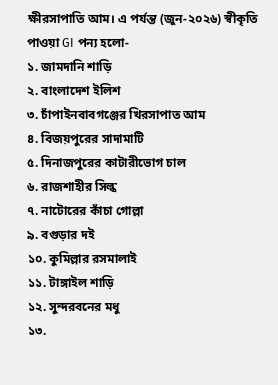ক্ষীরসাপাতি আম। এ পর্যন্ত (জুন-২০২৬) স্বীকৃতি পাওয়া GI পন্য হলো-
১. জামদানি শাড়ি
২. বাংলাদেশ ইলিশ
৩. চাঁপাইনবাবগঞ্জের খিরসাপাত আম
৪. বিজয়পুরের সাদামাটি
৫. দিনাজপুরের কাটারীভোগ চাল
৬. রাজশাহীর সিল্ক
৭. নাটোরের কাঁচা গোল্লা
৯. বগুড়ার দই
১০. কুমিল্লার রসমালাই
১১. টাঙ্গাইল শাড়ি
১২. সুন্দরবনের মধু
১৩.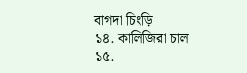বাগদা চিংড়ি
১৪. কালিজিরা চাল
১৫.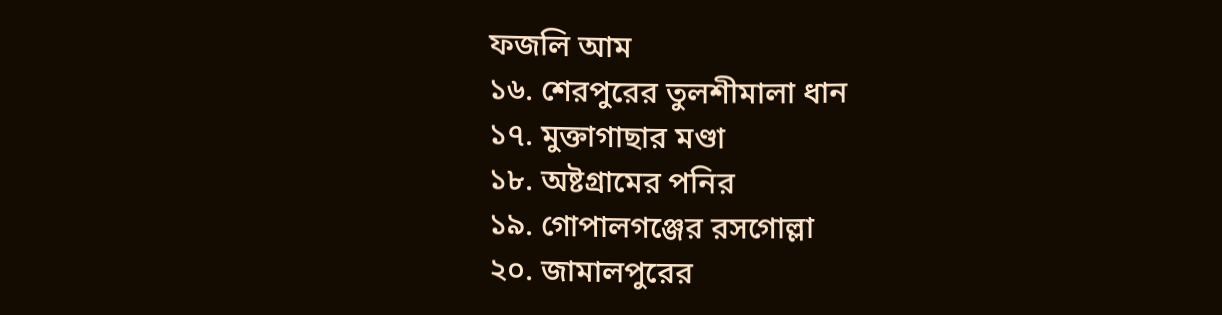ফজলি আম
১৬. শেরপুরের তুলশীমালা ধান
১৭. মুক্তাগাছার মণ্ডা
১৮. অষ্টগ্রামের পনির
১৯. গোপালগঞ্জের রসগোল্লা
২০. জামালপুরের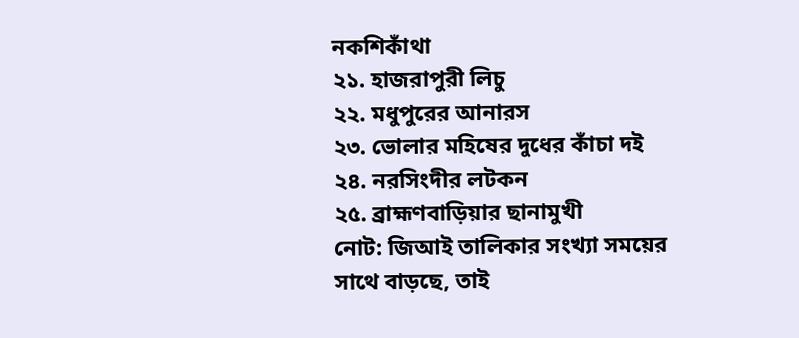নকশিকাঁথা
২১. হাজরাপুরী লিচু
২২. মধুপুরের আনারস
২৩. ভোলার মহিষের দুধের কাঁচা দই
২৪. নরসিংদীর লটকন
২৫. ব্রাহ্মণবাড়িয়ার ছানামুখী
নোট: জিআই তালিকার সংখ্যা সময়ের সাথে বাড়ছে, তাই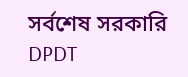সর্বশেষ সরকারি DPDT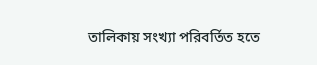তালিকায় সংখ্যা পরিবর্তিত হতে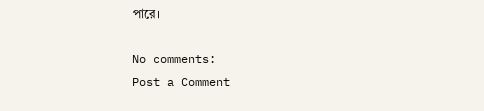পারে।

No comments:
Post a Comment